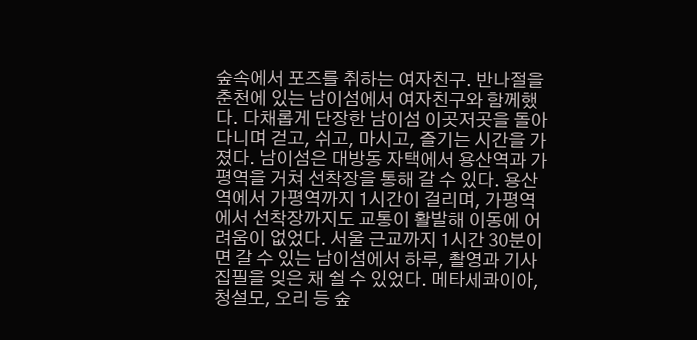숲속에서 포즈를 취하는 여자친구. 반나절을 춘천에 있는 남이섬에서 여자친구와 함께했다. 다채롭게 단장한 남이섬 이곳저곳을 돌아다니며 걷고, 쉬고, 마시고, 즐기는 시간을 가졌다. 남이섬은 대방동 자택에서 용산역과 가평역을 거쳐 선착장을 통해 갈 수 있다. 용산역에서 가평역까지 1시간이 걸리며, 가평역에서 선착장까지도 교통이 활발해 이동에 어려움이 없었다. 서울 근교까지 1시간 30분이면 갈 수 있는 남이섬에서 하루, 촬영과 기사 집필을 잊은 채 쉴 수 있었다. 메타세콰이아, 청설모, 오리 등 숲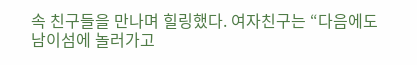속 친구들을 만나며 힐링했다. 여자친구는 “다음에도 남이섬에 놀러가고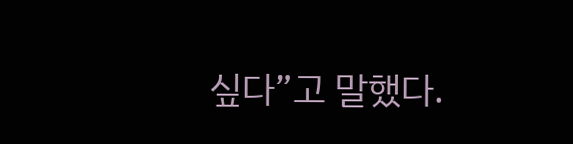싶다”고 말했다.